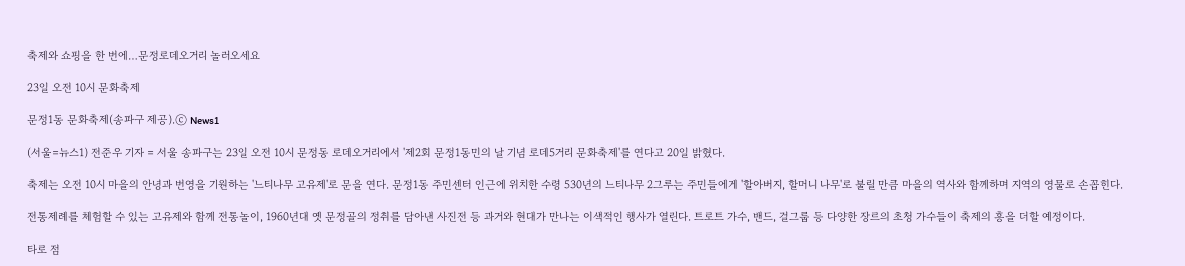축제와 쇼핑을 한 번에…문정로데오거리 놀러오세요

23일 오전 10시 문화축제

문정1동 문화축제(송파구 제공).ⓒ News1

(서울=뉴스1) 전준우 기자 = 서울 송파구는 23일 오전 10시 문정동 로데오거리에서 '제2회 문정1동민의 날 기념 로데5거리 문화축제'를 연다고 20일 밝혔다.

축제는 오전 10시 마을의 안녕과 번영을 기원하는 '느티나무 고유제'로 문을 연다. 문정1동 주민센터 인근에 위치한 수령 530년의 느티나무 2그루는 주민들에게 '할아버지, 할머니 나무'로 불릴 만큼 마을의 역사와 함께하며 지역의 영물로 손꼽힌다.

전통제례를 체험할 수 있는 고유제와 함께 전통놀이, 1960년대 옛 문정골의 정취를 담아낸 사진전 등 과거와 현대가 만나는 이색적인 행사가 열린다. 트로트 가수, 밴드, 걸그룹 등 다양한 장르의 초청 가수들이 축제의 흥을 더할 예정이다.

타로 점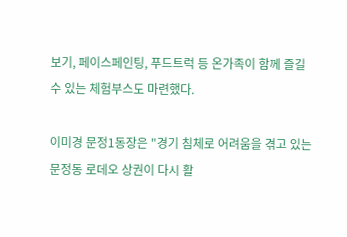보기, 페이스페인팅, 푸드트럭 등 온가족이 함께 즐길 수 있는 체험부스도 마련했다.

이미경 문정1동장은 "경기 침체로 어려움을 겪고 있는 문정동 로데오 상권이 다시 활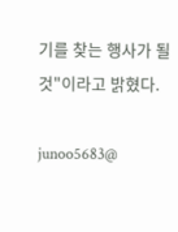기를 찾는 행사가 될 것"이라고 밝혔다.

junoo5683@